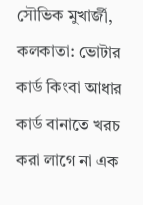সৌভিক মুখার্জী, কলকাতা: ভোটার কার্ড কিংবা আধার কার্ড বানাতে খরচ করা লাগে না এক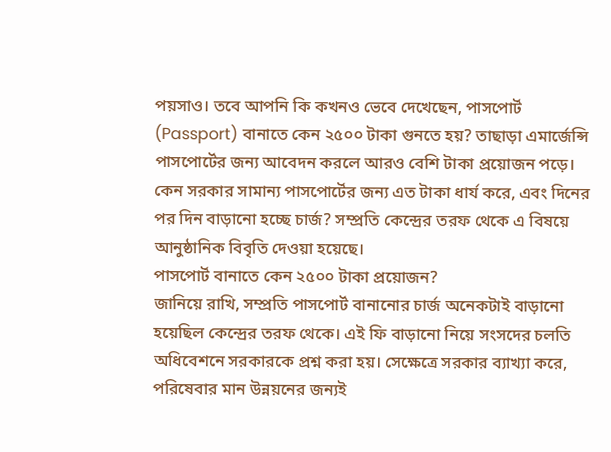পয়সাও। তবে আপনি কি কখনও ভেবে দেখেছেন, পাসপোর্ট (Passport) বানাতে কেন ২৫০০ টাকা গুনতে হয়? তাছাড়া এমার্জেন্সি পাসপোর্টের জন্য আবেদন করলে আরও বেশি টাকা প্রয়োজন পড়ে। কেন সরকার সামান্য পাসপোর্টের জন্য এত টাকা ধার্য করে, এবং দিনের পর দিন বাড়ানো হচ্ছে চার্জ? সম্প্রতি কেন্দ্রের তরফ থেকে এ বিষয়ে আনুষ্ঠানিক বিবৃতি দেওয়া হয়েছে।
পাসপোর্ট বানাতে কেন ২৫০০ টাকা প্রয়োজন?
জানিয়ে রাখি, সম্প্রতি পাসপোর্ট বানানোর চার্জ অনেকটাই বাড়ানো হয়েছিল কেন্দ্রের তরফ থেকে। এই ফি বাড়ানো নিয়ে সংসদের চলতি অধিবেশনে সরকারকে প্রশ্ন করা হয়। সেক্ষেত্রে সরকার ব্যাখ্যা করে, পরিষেবার মান উন্নয়নের জন্যই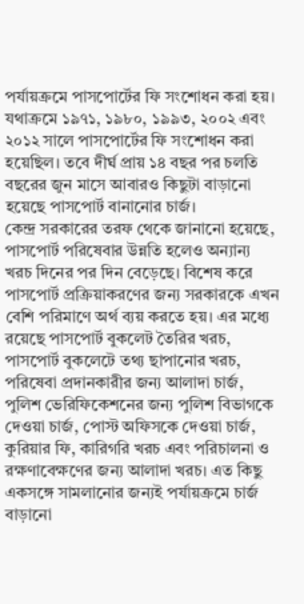পর্যায়ক্রমে পাসপোর্টের ফি সংশোধন করা হয়। যথাক্রমে ১৯৭১, ১৯৮০, ১৯৯৩, ২০০২ এবং ২০১২ সালে পাসপোর্টের ফি সংশোধন করা হয়েছিল। তবে দীর্ঘ প্রায় ১৪ বছর পর চলতি বছরের জুন মাসে আবারও কিছুটা বাড়ানো হয়েছে পাসপোর্ট বানানোর চার্জ।
কেন্দ্র সরকারের তরফ থেকে জানানো হয়েছে, পাসপোর্ট পরিষেবার উন্নতি হলেও অন্যান্য খরচ দিনের পর দিন বেড়েছে। বিশেষ করে পাসপোর্ট প্রক্রিয়াকরণের জন্য সরকারকে এখন বেশি পরিমাণে অর্থ ব্যয় করতে হয়। এর মধ্যে রয়েছে পাসপোর্ট বুকলেট তৈরির খরচ, পাসপোর্ট বুকলেটে তথ্য ছাপানোর খরচ, পরিষেবা প্রদানকারীর জন্য আলাদা চার্জ, পুলিশ ভেরিফিকেশনের জন্য পুলিশ বিভাগকে দেওয়া চার্জ, পোস্ট অফিসকে দেওয়া চার্জ, কুরিয়ার ফি, কারিগরি খরচ এবং পরিচালনা ও রক্ষণাবেক্ষণের জন্য আলাদা খরচ। এত কিছু একসঙ্গে সামলানোর জন্যই পর্যায়ক্রমে চার্জ বাড়ানো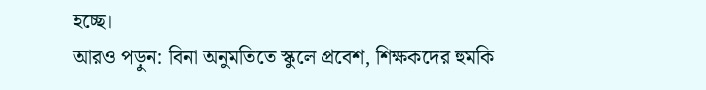হচ্ছে।
আরও পড়ুন: বিনা অনুমতিতে স্কুলে প্রবেশ, শিক্ষকদের হুমকি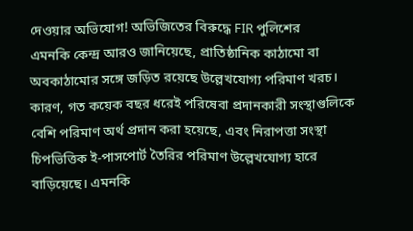দেওয়ার অভিযোগ! অভিজিতের বিরুদ্ধে FIR পুলিশের
এমনকি কেন্দ্র আরও জানিয়েছে, প্রাতিষ্ঠানিক কাঠামো বা অবকাঠামোর সঙ্গে জড়িত রয়েছে উল্লেখযোগ্য পরিমাণ খরচ। কারণ, গত কয়েক বছর ধরেই পরিষেবা প্রদানকারী সংস্থাগুলিকে বেশি পরিমাণ অর্থ প্রদান করা হয়েছে, এবং নিরাপত্তা সংস্থা চিপভিত্তিক ই-পাসপোর্ট তৈরির পরিমাণ উল্লেখযোগ্য হারে বাড়িয়েছে। এমনকি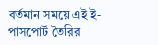বর্তমান সময়ে এই ই-পাসপোর্ট তৈরির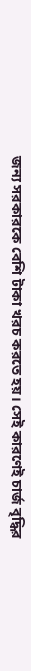জন্য সরকারকে বেশি টাকা খরচ করতে হয়। সেই কারণেই চার্জ বৃদ্ধির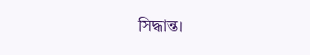সিদ্ধান্ত।